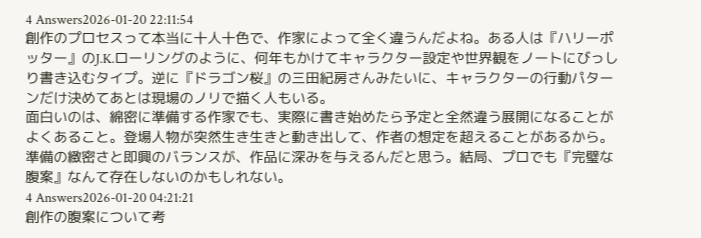4 Answers2026-01-20 22:11:54
創作のプロセスって本当に十人十色で、作家によって全く違うんだよね。ある人は『ハリーポッター』のJ.K.ローリングのように、何年もかけてキャラクター設定や世界観をノートにびっしり書き込むタイプ。逆に『ドラゴン桜』の三田紀房さんみたいに、キャラクターの行動パターンだけ決めてあとは現場のノリで描く人もいる。
面白いのは、綿密に準備する作家でも、実際に書き始めたら予定と全然違う展開になることがよくあること。登場人物が突然生き生きと動き出して、作者の想定を超えることがあるから。準備の緻密さと即興のバランスが、作品に深みを与えるんだと思う。結局、プロでも『完璧な腹案』なんて存在しないのかもしれない。
4 Answers2026-01-20 04:21:21
創作の腹案について考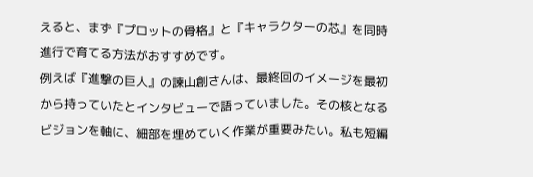えると、まず『プロットの骨格』と『キャラクターの芯』を同時進行で育てる方法がおすすめです。
例えば『進撃の巨人』の諫山創さんは、最終回のイメージを最初から持っていたとインタビューで語っていました。その核となるビジョンを軸に、細部を埋めていく作業が重要みたい。私も短編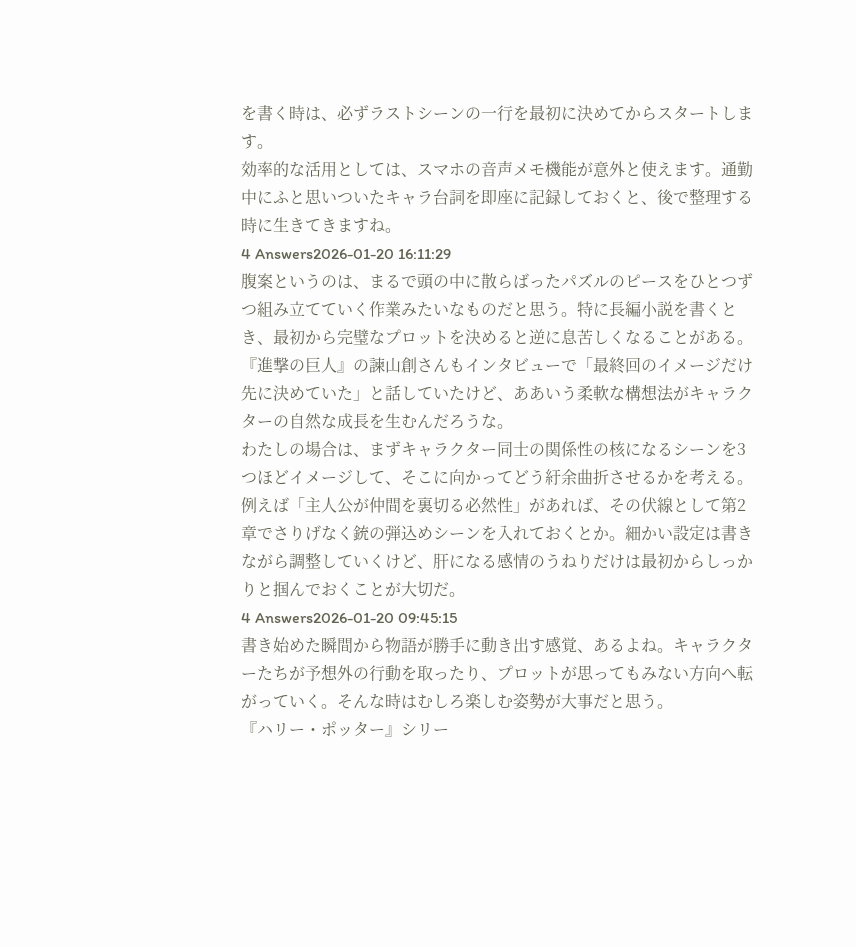を書く時は、必ずラストシーンの一行を最初に決めてからスタートします。
効率的な活用としては、スマホの音声メモ機能が意外と使えます。通勤中にふと思いついたキャラ台詞を即座に記録しておくと、後で整理する時に生きてきますね。
4 Answers2026-01-20 16:11:29
腹案というのは、まるで頭の中に散らばったパズルのピースをひとつずつ組み立てていく作業みたいなものだと思う。特に長編小説を書くとき、最初から完璧なプロットを決めると逆に息苦しくなることがある。『進撃の巨人』の諫山創さんもインタビューで「最終回のイメージだけ先に決めていた」と話していたけど、ああいう柔軟な構想法がキャラクターの自然な成長を生むんだろうな。
わたしの場合は、まずキャラクター同士の関係性の核になるシーンを3つほどイメージして、そこに向かってどう紆余曲折させるかを考える。例えば「主人公が仲間を裏切る必然性」があれば、その伏線として第2章でさりげなく銃の弾込めシーンを入れておくとか。細かい設定は書きながら調整していくけど、肝になる感情のうねりだけは最初からしっかりと掴んでおくことが大切だ。
4 Answers2026-01-20 09:45:15
書き始めた瞬間から物語が勝手に動き出す感覚、あるよね。キャラクターたちが予想外の行動を取ったり、プロットが思ってもみない方向へ転がっていく。そんな時はむしろ楽しむ姿勢が大事だと思う。
『ハリー・ポッター』シリー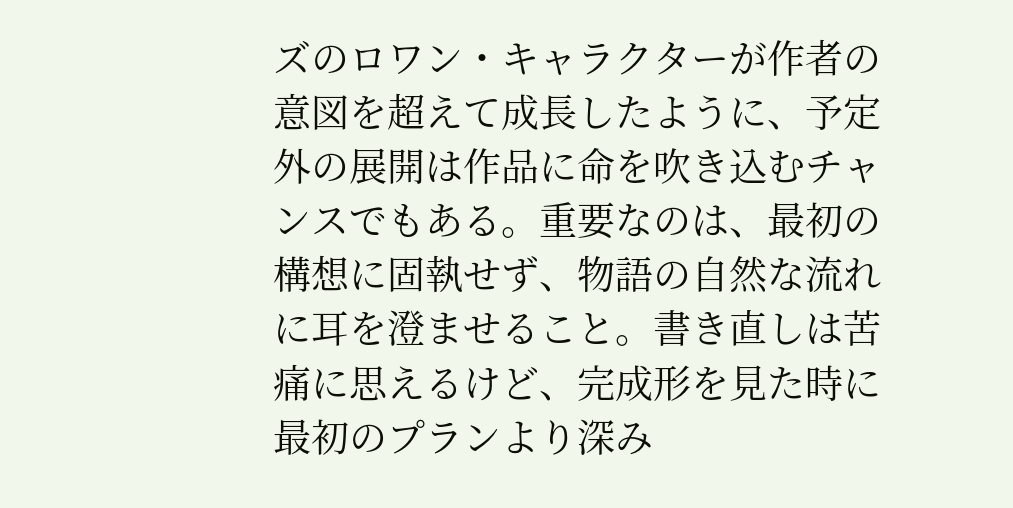ズのロワン・キャラクターが作者の意図を超えて成長したように、予定外の展開は作品に命を吹き込むチャンスでもある。重要なのは、最初の構想に固執せず、物語の自然な流れに耳を澄ませること。書き直しは苦痛に思えるけど、完成形を見た時に最初のプランより深み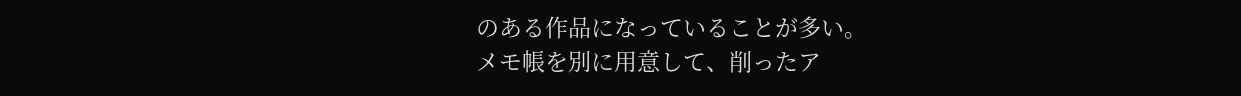のある作品になっていることが多い。
メモ帳を別に用意して、削ったア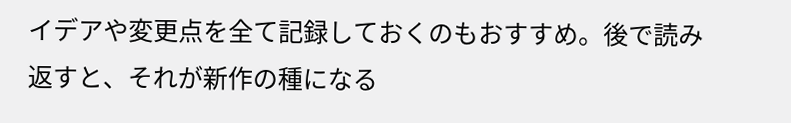イデアや変更点を全て記録しておくのもおすすめ。後で読み返すと、それが新作の種になる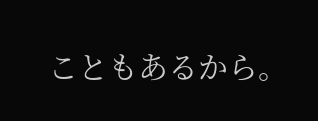こともあるから。